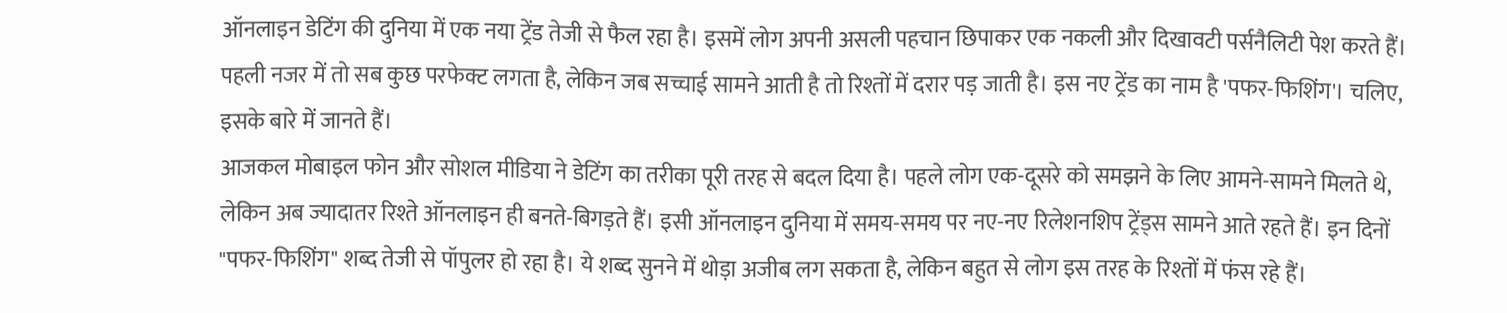ऑनलाइन डेटिंग की दुनिया में एक नया ट्रेंड तेजी से फैल रहा है। इसमें लोग अपनी असली पहचान छिपाकर एक नकली और दिखावटी पर्सनैलिटी पेश करते हैं। पहली नजर में तो सब कुछ परफेक्ट लगता है, लेकिन जब सच्चाई सामने आती है तो रिश्तों में दरार पड़ जाती है। इस नए ट्रेंड का नाम है 'पफर-फिशिंग'। चलिए, इसके बारे में जानते हैं।
आजकल मोबाइल फोन और सोशल मीडिया ने डेटिंग का तरीका पूरी तरह से बदल दिया है। पहले लोग एक-दूसरे को समझने के लिए आमने-सामने मिलते थे, लेकिन अब ज्यादातर रिश्ते ऑनलाइन ही बनते-बिगड़ते हैं। इसी ऑनलाइन दुनिया में समय-समय पर नए-नए रिलेशनशिप ट्रेंड्स सामने आते रहते हैं। इन दिनों "पफर-फिशिंग" शब्द तेजी से पॉपुलर हो रहा है। ये शब्द सुनने में थोड़ा अजीब लग सकता है, लेकिन बहुत से लोग इस तरह के रिश्तों में फंस रहे हैं।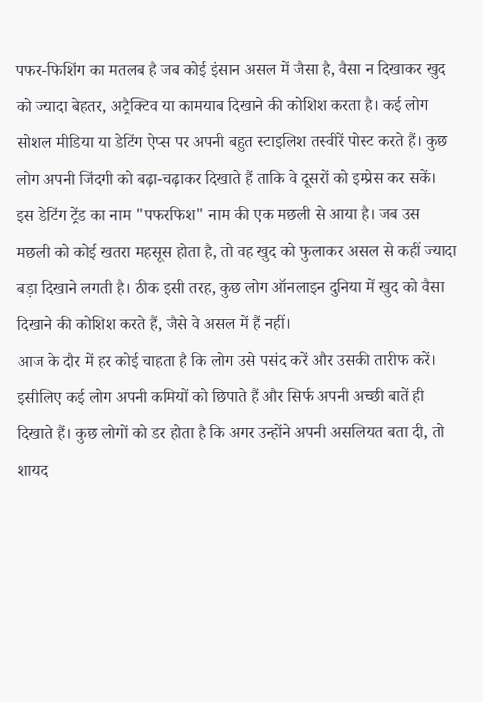पफर-फिशिंग का मतलब है जब कोई इंसान असल में जैसा है, वैसा न दिखाकर खुद को ज्यादा बेहतर, अट्रैक्टिव या कामयाब दिखाने की कोशिश करता है। कई लोग सोशल मीडिया या डेटिंग ऐप्स पर अपनी बहुत स्टाइलिश तस्वीरें पोस्ट करते हैं। कुछ लोग अपनी जिंदगी को बढ़ा-चढ़ाकर दिखाते हैं ताकि वे दूसरों को इम्प्रेस कर सकें। इस डेटिंग ट्रेंड का नाम "पफरफिश" नाम की एक मछली से आया है। जब उस मछली को कोई खतरा महसूस होता है, तो वह खुद को फुलाकर असल से कहीं ज्यादा बड़ा दिखाने लगती है। ठीक इसी तरह, कुछ लोग ऑनलाइन दुनिया में खुद को वैसा दिखाने की कोशिश करते हैं, जैसे वे असल में हैं नहीं।
आज के दौर में हर कोई चाहता है कि लोग उसे पसंद करें और उसकी तारीफ करें। इसीलिए कई लोग अपनी कमियों को छिपाते हैं और सिर्फ अपनी अच्छी बातें ही दिखाते हैं। कुछ लोगों को डर होता है कि अगर उन्होंने अपनी असलियत बता दी, तो शायद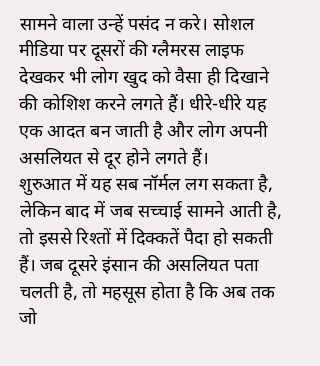सामने वाला उन्हें पसंद न करे। सोशल मीडिया पर दूसरों की ग्लैमरस लाइफ देखकर भी लोग खुद को वैसा ही दिखाने की कोशिश करने लगते हैं। धीरे-धीरे यह एक आदत बन जाती है और लोग अपनी असलियत से दूर होने लगते हैं।
शुरुआत में यह सब नॉर्मल लग सकता है, लेकिन बाद में जब सच्चाई सामने आती है, तो इससे रिश्तों में दिक्कतें पैदा हो सकती हैं। जब दूसरे इंसान की असलियत पता चलती है, तो महसूस होता है कि अब तक जो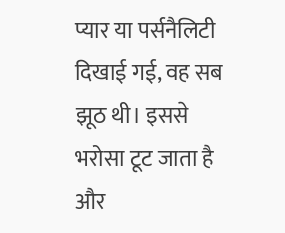प्यार या पर्सनैलिटी दिखाई गई, वह सब झूठ थी। इससे भरोसा टूट जाता है और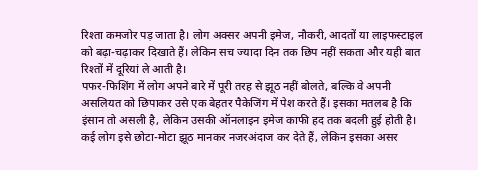रिश्ता कमजोर पड़ जाता है। लोग अक्सर अपनी इमेज, नौकरी, आदतों या लाइफस्टाइल को बढ़ा-चढ़ाकर दिखाते हैं। लेकिन सच ज्यादा दिन तक छिप नहीं सकता और यही बात रिश्तों में दूरियां ले आती है।
पफर-फिशिंग में लोग अपने बारे में पूरी तरह से झूठ नहीं बोलते, बल्कि वे अपनी असलियत को छिपाकर उसे एक बेहतर पैकेजिंग में पेश करते हैं। इसका मतलब है कि इंसान तो असली है, लेकिन उसकी ऑनलाइन इमेज काफी हद तक बदली हुई होती है। कई लोग इसे छोटा-मोटा झूठ मानकर नजरअंदाज कर देते हैं, लेकिन इसका असर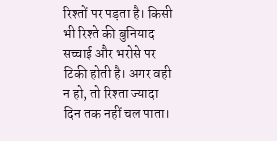रिश्तों पर पड़ता है। किसी भी रिश्ते की बुनियाद सच्चाई और भरोसे पर टिकी होती है। अगर वही न हो, तो रिश्ता ज्यादा दिन तक नहीं चल पाता।